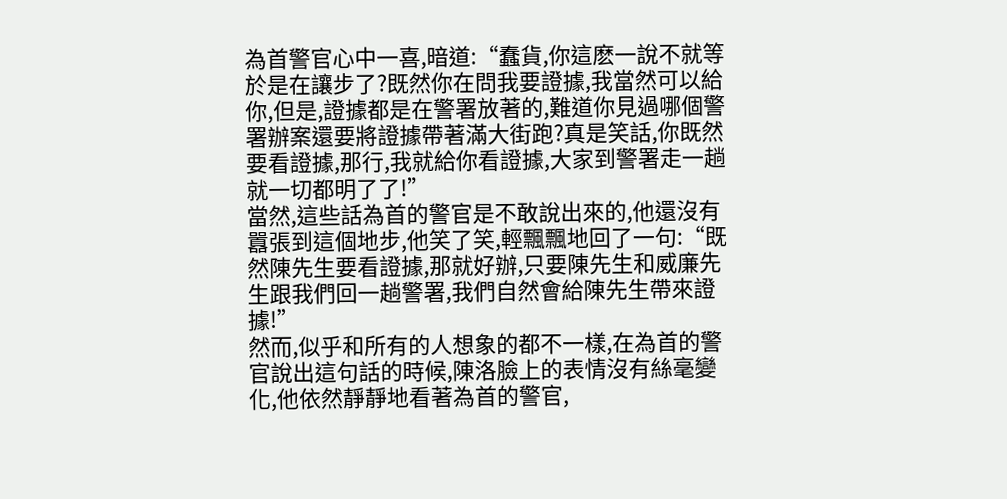為首警官心中一喜,暗道:“蠢貨,你這麽一說不就等於是在讓步了?既然你在問我要證據,我當然可以給你,但是,證據都是在警署放著的,難道你見過哪個警署辦案還要將證據帶著滿大街跑?真是笑話,你既然要看證據,那行,我就給你看證據,大家到警署走一趟就一切都明了了!”
當然,這些話為首的警官是不敢說出來的,他還沒有囂張到這個地步,他笑了笑,輕飄飄地回了一句:“既然陳先生要看證據,那就好辦,只要陳先生和威廉先生跟我們回一趟警署,我們自然會給陳先生帶來證據!”
然而,似乎和所有的人想象的都不一樣,在為首的警官說出這句話的時候,陳洛臉上的表情沒有絲毫變化,他依然靜靜地看著為首的警官,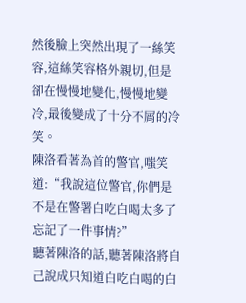然後臉上突然出現了一絲笑容,這絲笑容格外親切,但是卻在慢慢地變化,慢慢地變冷,最後變成了十分不屑的冷笑。
陳洛看著為首的警官,嗤笑道:“我說這位警官,你們是不是在警署白吃白喝太多了忘記了一件事情?”
聽著陳洛的話,聽著陳洛將自己說成只知道白吃白喝的白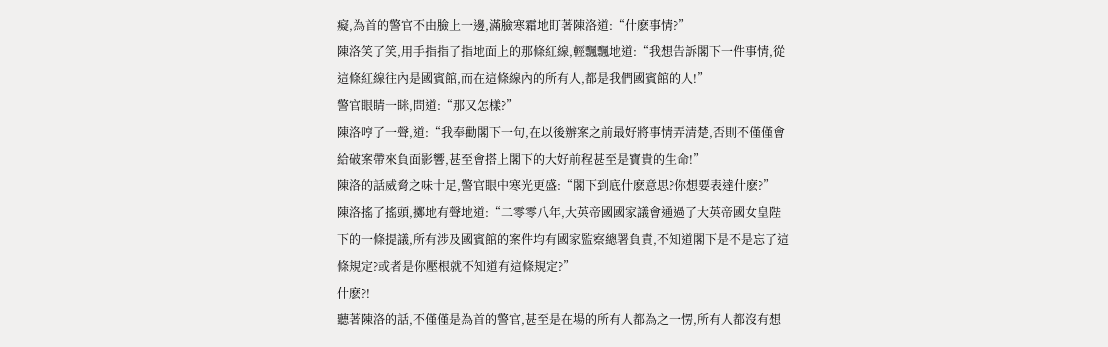癡,為首的警官不由臉上一邊,滿臉寒霜地盯著陳洛道:“什麽事情?”
陳洛笑了笑,用手指指了指地面上的那條紅線,輕飄飄地道:“我想告訴閣下一件事情,從這條紅線往內是國賓館,而在這條線內的所有人,都是我們國賓館的人!”
警官眼睛一眯,問道:“那又怎樣?”
陳洛哼了一聲,道:“我奉勸閣下一句,在以後辦案之前最好將事情弄清楚,否則不僅僅會給破案帶來負面影響,甚至會搭上閣下的大好前程甚至是寶貴的生命!”
陳洛的話威脅之味十足,警官眼中寒光更盛:“閣下到底什麽意思?你想要表達什麽?”
陳洛搖了搖頭,擲地有聲地道:“二零零八年,大英帝國國家議會通過了大英帝國女皇陛下的一條提議,所有涉及國賓館的案件均有國家監察總署負責,不知道閣下是不是忘了這條規定?或者是你壓根就不知道有這條規定?”
什麽?!
聽著陳洛的話,不僅僅是為首的警官,甚至是在場的所有人都為之一愣,所有人都沒有想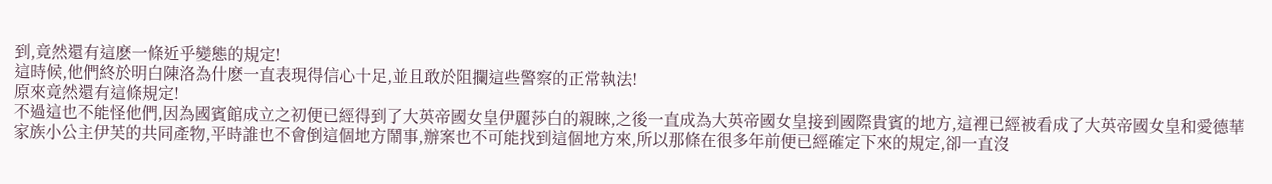到,竟然還有這麽一條近乎變態的規定!
這時候,他們終於明白陳洛為什麽一直表現得信心十足,並且敢於阻攔這些警察的正常執法!
原來竟然還有這條規定!
不過這也不能怪他們,因為國賓館成立之初便已經得到了大英帝國女皇伊麗莎白的親睞,之後一直成為大英帝國女皇接到國際貴賓的地方,這裡已經被看成了大英帝國女皇和愛德華家族小公主伊芙的共同產物,平時誰也不會倒這個地方鬧事,辦案也不可能找到這個地方來,所以那條在很多年前便已經確定下來的規定,卻一直沒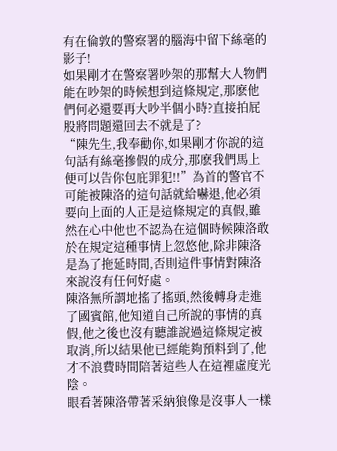有在倫敦的警察署的腦海中留下絲毫的影子!
如果剛才在警察署吵架的那幫大人物們能在吵架的時候想到這條規定,那麽他們何必還要再大吵半個小時?直接拍屁股將問題還回去不就是了?
“陳先生,我奉勸你,如果剛才你說的這句話有絲毫摻假的成分,那麽我們馬上便可以告你包庇罪犯!!”為首的警官不可能被陳洛的這句話就給嚇退,他必須要向上面的人正是這條規定的真假,雖然在心中他也不認為在這個時候陳洛敢於在規定這種事情上忽悠他,除非陳洛是為了拖延時間,否則這件事情對陳洛來說沒有任何好處。
陳洛無所謂地搖了搖頭,然後轉身走進了國賓館,他知道自己所說的事情的真假,他之後也沒有聽誰說過這條規定被取消,所以結果他已經能夠預料到了,他才不浪費時間陪著這些人在這裡虛度光陰。
眼看著陳洛帶著采納狼像是沒事人一樣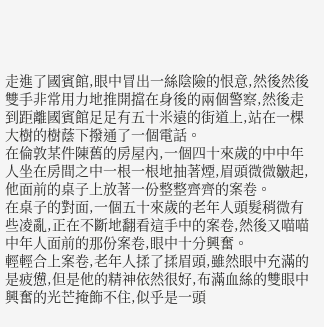走進了國賓館,眼中冒出一絲陰險的恨意,然後然後雙手非常用力地推開擋在身後的兩個警察,然後走到距離國賓館足足有五十米遠的街道上,站在一棵大樹的樹蔭下撥通了一個電話。
在倫敦某件陳舊的房屋內,一個四十來歲的中中年人坐在房間之中一根一根地抽著煙,眉頭微微皺起,他面前的桌子上放著一份整整齊齊的案卷。
在桌子的對面,一個五十來歲的老年人頭髮稍微有些凌亂,正在不斷地翻看這手中的案卷,然後又喵喵中年人面前的那份案卷,眼中十分興奮。
輕輕合上案卷,老年人揉了揉眉頭,雖然眼中充滿的是疲憊,但是他的精神依然很好,布滿血絲的雙眼中興奮的光芒掩飾不住,似乎是一頭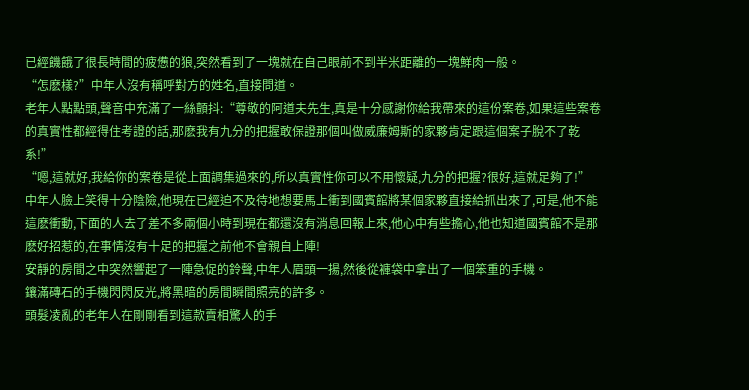已經饑餓了很長時間的疲憊的狼,突然看到了一塊就在自己眼前不到半米距離的一塊鮮肉一般。
“怎麽樣?”中年人沒有稱呼對方的姓名,直接問道。
老年人點點頭,聲音中充滿了一絲顫抖:“尊敬的阿道夫先生,真是十分感謝你給我帶來的這份案卷,如果這些案卷的真實性都經得住考證的話,那麽我有九分的把握敢保證那個叫做威廉姆斯的家夥肯定跟這個案子脫不了乾系!”
“嗯,這就好,我給你的案卷是從上面調集過來的,所以真實性你可以不用懷疑,九分的把握?很好,這就足夠了!”中年人臉上笑得十分陰險,他現在已經迫不及待地想要馬上衝到國賓館將某個家夥直接給抓出來了,可是,他不能這麽衝動,下面的人去了差不多兩個小時到現在都還沒有消息回報上來,他心中有些擔心,他也知道國賓館不是那麽好招惹的,在事情沒有十足的把握之前他不會親自上陣!
安靜的房間之中突然響起了一陣急促的鈴聲,中年人眉頭一揚,然後從褲袋中拿出了一個笨重的手機。
鑲滿磚石的手機閃閃反光,將黑暗的房間瞬間照亮的許多。
頭髮凌亂的老年人在剛剛看到這款賣相驚人的手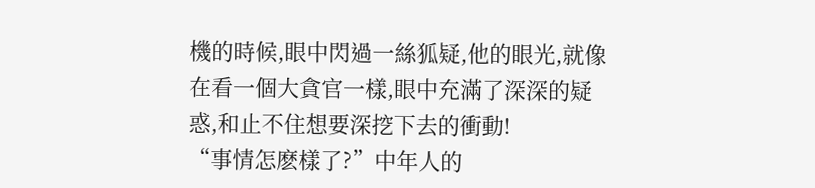機的時候,眼中閃過一絲狐疑,他的眼光,就像在看一個大貪官一樣,眼中充滿了深深的疑惑,和止不住想要深挖下去的衝動!
“事情怎麽樣了?”中年人的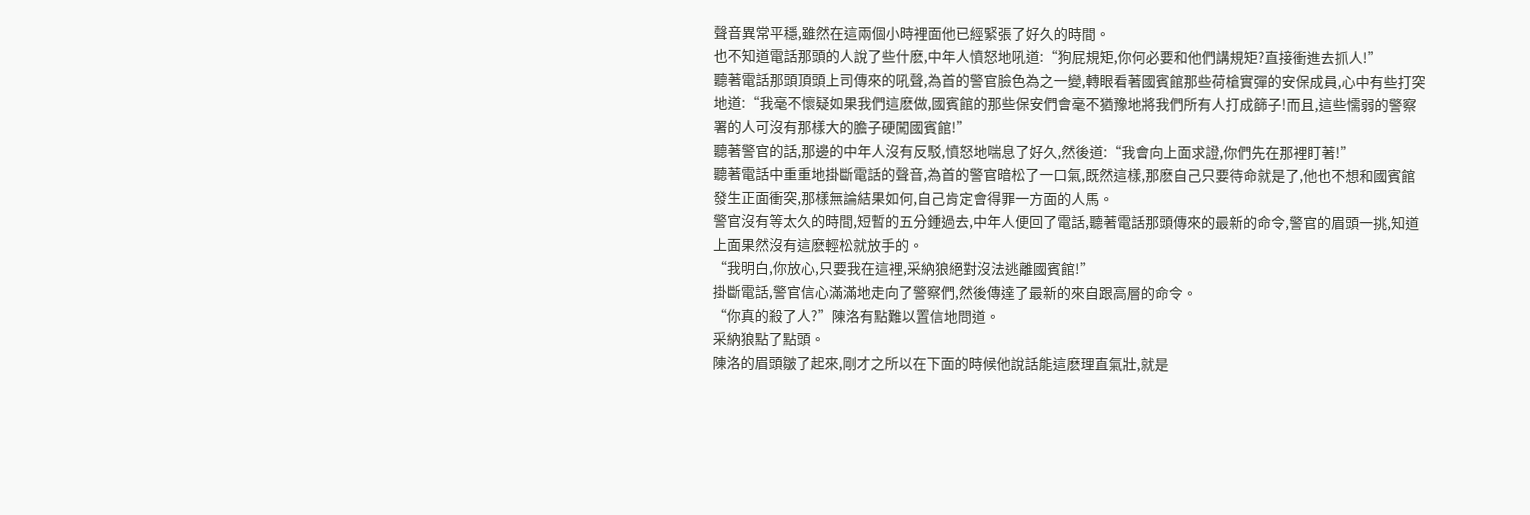聲音異常平穩,雖然在這兩個小時裡面他已經緊張了好久的時間。
也不知道電話那頭的人說了些什麽,中年人憤怒地吼道:“狗屁規矩,你何必要和他們講規矩?直接衝進去抓人!”
聽著電話那頭頂頭上司傳來的吼聲,為首的警官臉色為之一變,轉眼看著國賓館那些荷槍實彈的安保成員,心中有些打突地道:“我毫不懷疑如果我們這麽做,國賓館的那些保安們會毫不猶豫地將我們所有人打成篩子!而且,這些懦弱的警察署的人可沒有那樣大的膽子硬闖國賓館!”
聽著警官的話,那邊的中年人沒有反駁,憤怒地喘息了好久,然後道:“我會向上面求證,你們先在那裡盯著!”
聽著電話中重重地掛斷電話的聲音,為首的警官暗松了一口氣,既然這樣,那麽自己只要待命就是了,他也不想和國賓館發生正面衝突,那樣無論結果如何,自己肯定會得罪一方面的人馬。
警官沒有等太久的時間,短暫的五分鍾過去,中年人便回了電話,聽著電話那頭傳來的最新的命令,警官的眉頭一挑,知道上面果然沒有這麽輕松就放手的。
“我明白,你放心,只要我在這裡,采納狼絕對沒法逃離國賓館!”
掛斷電話,警官信心滿滿地走向了警察們,然後傳達了最新的來自跟高層的命令。
“你真的殺了人?”陳洛有點難以置信地問道。
采納狼點了點頭。
陳洛的眉頭皺了起來,剛才之所以在下面的時候他說話能這麽理直氣壯,就是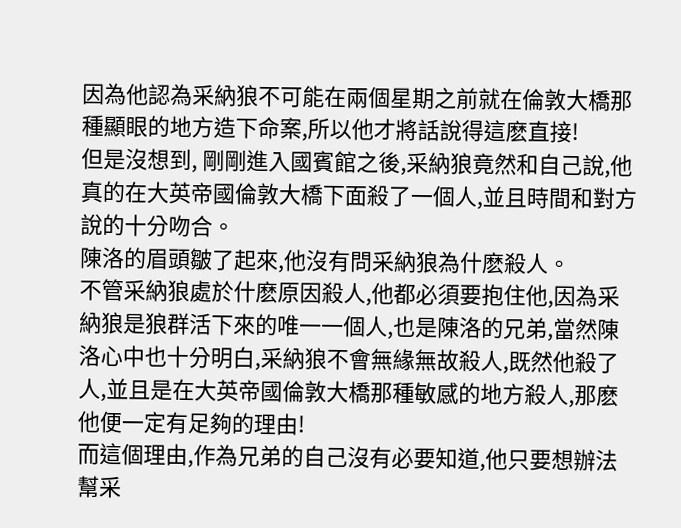因為他認為采納狼不可能在兩個星期之前就在倫敦大橋那種顯眼的地方造下命案,所以他才將話說得這麽直接!
但是沒想到, 剛剛進入國賓館之後,采納狼竟然和自己說,他真的在大英帝國倫敦大橋下面殺了一個人,並且時間和對方說的十分吻合。
陳洛的眉頭皺了起來,他沒有問采納狼為什麽殺人。
不管采納狼處於什麽原因殺人,他都必須要抱住他,因為采納狼是狼群活下來的唯一一個人,也是陳洛的兄弟,當然陳洛心中也十分明白,采納狼不會無緣無故殺人,既然他殺了人,並且是在大英帝國倫敦大橋那種敏感的地方殺人,那麽他便一定有足夠的理由!
而這個理由,作為兄弟的自己沒有必要知道,他只要想辦法幫采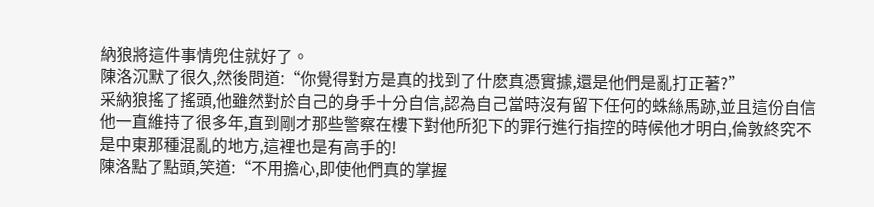納狼將這件事情兜住就好了。
陳洛沉默了很久,然後問道:“你覺得對方是真的找到了什麽真憑實據,還是他們是亂打正著?”
采納狼搖了搖頭,他雖然對於自己的身手十分自信,認為自己當時沒有留下任何的蛛絲馬跡,並且這份自信他一直維持了很多年,直到剛才那些警察在樓下對他所犯下的罪行進行指控的時候他才明白,倫敦終究不是中東那種混亂的地方,這裡也是有高手的!
陳洛點了點頭,笑道:“不用擔心,即使他們真的掌握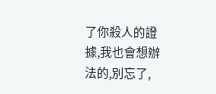了你殺人的證據,我也會想辦法的,別忘了,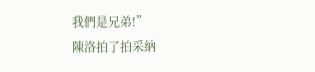我們是兄弟!”
陳洛拍了拍采納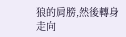狼的肩膀,然後轉身走向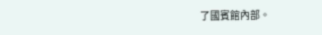了國賓館內部。